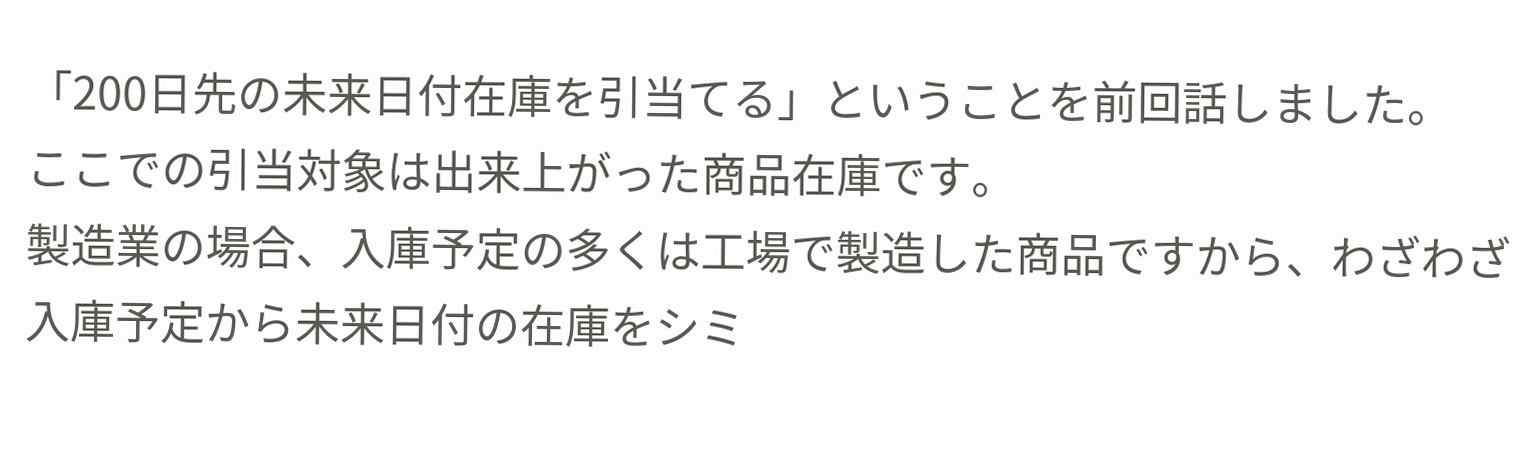「200日先の未来日付在庫を引当てる」ということを前回話しました。
ここでの引当対象は出来上がった商品在庫です。
製造業の場合、入庫予定の多くは工場で製造した商品ですから、わざわざ入庫予定から未来日付の在庫をシミ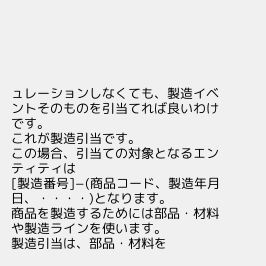ュレーションしなくても、製造イベントそのものを引当てれば良いわけです。
これが製造引当です。
この場合、引当ての対象となるエンティティは
[製造番号]−(商品コード、製造年月日、・・・・)となります。
商品を製造するためには部品・材料や製造ラインを使います。
製造引当は、部品・材料を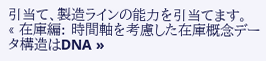引当て、製造ラインの能力を引当てます。
« 在庫編: 時間軸を考慮した在庫概念データ構造はDNA »